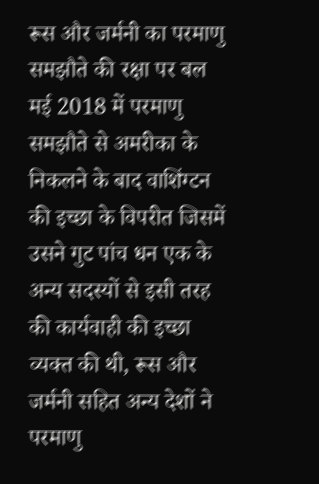रूस और जर्मनी का परमाणु समझौते की रक्षा पर बल
मई 2018 में परमाणु समझौते से अमरीका के निकलने के बाद वाशिंग्टन की इच्छा के विपरीत जिसमें उसने गुट पांच धन एक के अन्य सदस्यों से इसी तरह की कार्यवाही की इच्छा व्यक्त की थी, रूस और जर्मनी सहित अन्य देशों ने परमाणु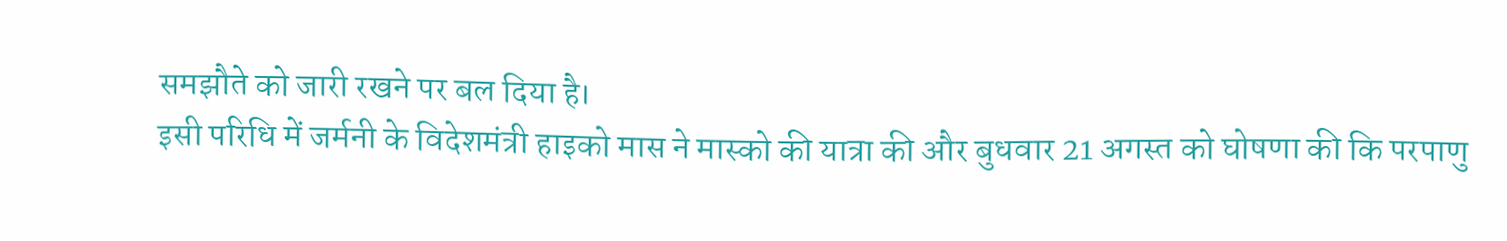समझौते को जारी रखने पर बल दिया है।
इसी परिधि में जर्मनी के विदेशमंत्री हाइको मास ने मास्को की यात्रा की और बुधवार 21 अगस्त को घोषणा की कि परपाणु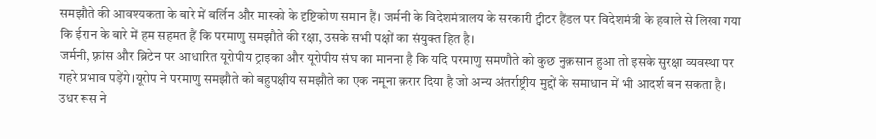समझौते की आवश्यकता के बारे में बर्लिन और मास्को के दृष्टिकोण समान हैं। जर्मनी के विदेशमंत्रालय के सरकारी ट्वीटर हैंडल पर विदेशमंत्री के हवाले से लिखा गया कि ईरान के बारे में हम सहमत हैं कि परमाणु समझौते की रक्षा, उसके सभी पक्षों का संयुक्त हित है।
जर्मनी, फ़्रांस और ब्रिटेन पर आधारित यूरोपीय ट्राइका और यूरोपीय संघ का मानना है कि यदि परमाणु समणौते को कुछ नुक़सान हुआ तो इसके सुरक्षा व्यवस्था पर गहरे प्रभाव पड़ेंगे।यूरोप ने परमाणु समझौते को बहुपक्षीय समझौते का एक नमूना क़रार दिया है जो अन्य अंतर्राष्ट्रीय मुद्दों के समाधान में भी आदर्श बन सकता है।
उधर रूस ने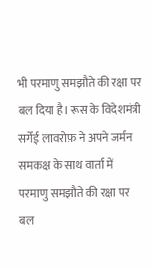भी परमाणु समझौते की रक्षा पर बल दिया है। रूस के विदेशमंत्री सर्गेई लावरोफ़ ने अपने जर्मन समकक्ष के साथ वार्ता में परमाणु समझौते की रक्षा पर बल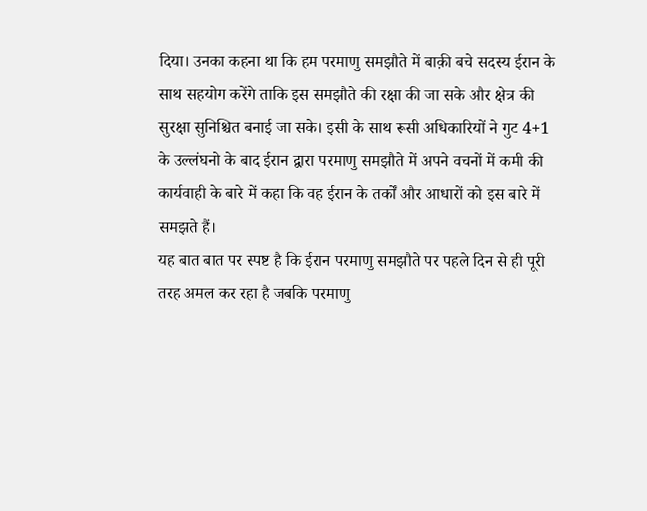दिया। उनका कहना था कि हम परमाणु समझौते में बाक़ी बचे सदस्य ईरान के साथ सहयोग करेंगे ताकि इस समझौते की रक्षा की जा सके और क्षेत्र की सुरक्षा सुनिश्चित बनाई जा सके। इसी के साथ रूसी अधिकारियों ने गुट 4+1 के उल्लंघनो के बाद ईरान द्वारा परमाणु समझौते में अपने वचनों में कमी की कार्यवाही के बारे में कहा कि वह ईरान के तर्कों और आधारों को इस बारे में समझते हैं।
यह बात बात पर स्पष्ट है कि ईरान परमाणु समझौते पर पहले दिन से ही पूरी तरह अमल कर रहा है जबकि परमाणु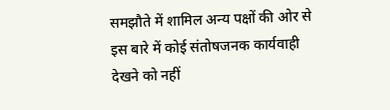समझौते में शामिल अन्य पक्षों की ओर से इस बारे में कोई संतोषजनक कार्यवाही देखने को नहीं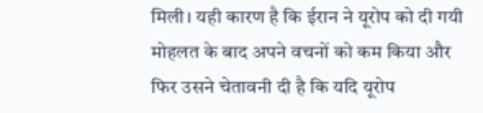मिली। यही कारण है कि ईरान ने यूरोप को दी गयी मोहलत के बाद अपने वचनों को कम किया और फिर उसने चेतावनी दी है कि यदि यूरोप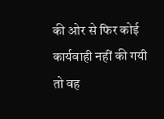की ओर से फिर कोई कार्यवाही नहीं की गयी तो वह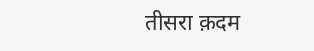तीसरा क़दम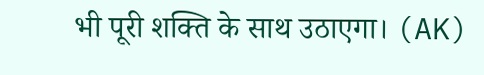भी पूरी शक्ति के साथ उठाएगा। (AK)